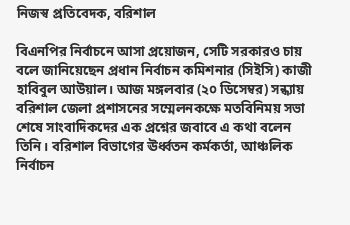নিজস্ব প্রতিবেদক, বরিশাল

বিএনপির নির্বাচনে আসা প্রয়োজন, সেটি সরকারও চায় বলে জানিয়েছেন প্রধান নির্বাচন কমিশনার (সিইসি) কাজী হাবিবুল আউয়াল। আজ মঙ্গলবার (২০ ডিসেম্বর) সন্ধ্যায় বরিশাল জেলা প্রশাসনের সম্মেলনকক্ষে মতবিনিময় সভা শেষে সাংবাদিকদের এক প্রশ্নের জবাবে এ কথা বলেন তিনি। বরিশাল বিভাগের ঊর্ধ্বতন কর্মকর্তা, আঞ্চলিক নির্বাচন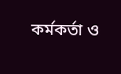কর্মকর্তা ও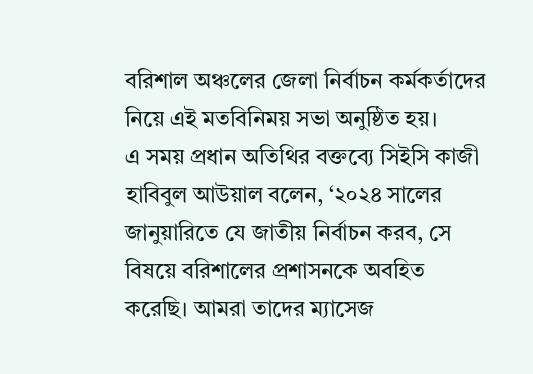বরিশাল অঞ্চলের জেলা নির্বাচন কর্মকর্তাদের নিয়ে এই মতবিনিময় সভা অনুষ্ঠিত হয়।
এ সময় প্রধান অতিথির বক্তব্যে সিইসি কাজী হাবিবুল আউয়াল বলেন, ‘২০২৪ সালের জানুয়ারিতে যে জাতীয় নির্বাচন করব, সে বিষয়ে বরিশালের প্রশাসনকে অবহিত করেছি। আমরা তাদের ম্যাসেজ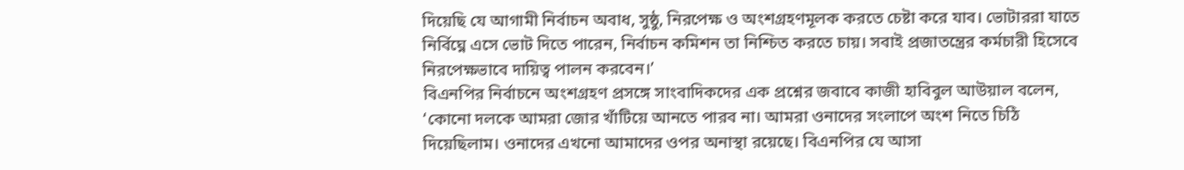দিয়েছি যে আগামী নির্বাচন অবাধ, সুষ্ঠু, নিরপেক্ষ ও অংশগ্রহণমূলক করতে চেষ্টা করে যাব। ভোটাররা যাতে নির্বিঘ্নে এসে ভোট দিতে পারেন, নির্বাচন কমিশন তা নিশ্চিত করতে চায়। সবাই প্রজাতন্ত্রের কর্মচারী হিসেবে নিরপেক্ষভাবে দায়িত্ব পালন করবেন।’
বিএনপির নির্বাচনে অংশগ্রহণ প্রসঙ্গে সাংবাদিকদের এক প্রশ্নের জবাবে কাজী হাবিবুল আউয়াল বলেন, ‘কোনো দলকে আমরা জোর খাঁটিয়ে আনতে পারব না। আমরা ওনাদের সংলাপে অংশ নিতে চিঠি দিয়েছিলাম। ওনাদের এখনো আমাদের ওপর অনাস্থা রয়েছে। বিএনপির যে আসা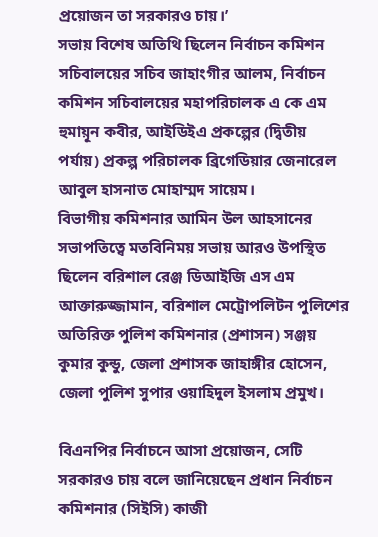প্রয়োজন তা সরকারও চায়।’
সভায় বিশেষ অতিথি ছিলেন নির্বাচন কমিশন সচিবালয়ের সচিব জাহাংগীর আলম, নির্বাচন কমিশন সচিবালয়ের মহাপরিচালক এ কে এম হুমায়ূন কবীর, আইডিইএ প্রকল্পের (দ্বিতীয় পর্যায়) প্রকল্প পরিচালক ব্রিগেডিয়ার জেনারেল আবুল হাসনাত মোহাম্মদ সায়েম।
বিভাগীয় কমিশনার আমিন উল আহসানের সভাপতিত্বে মতবিনিময় সভায় আরও উপস্থিত ছিলেন বরিশাল রেঞ্জ ডিআইজি এস এম আক্তারুজ্জামান, বরিশাল মেট্রোপলিটন পুলিশের অতিরিক্ত পুলিশ কমিশনার (প্রশাসন) সঞ্জয় কুমার কুন্ডু, জেলা প্রশাসক জাহাঙ্গীর হোসেন, জেলা পুলিশ সুপার ওয়াহিদুল ইসলাম প্রমুখ।

বিএনপির নির্বাচনে আসা প্রয়োজন, সেটি সরকারও চায় বলে জানিয়েছেন প্রধান নির্বাচন কমিশনার (সিইসি) কাজী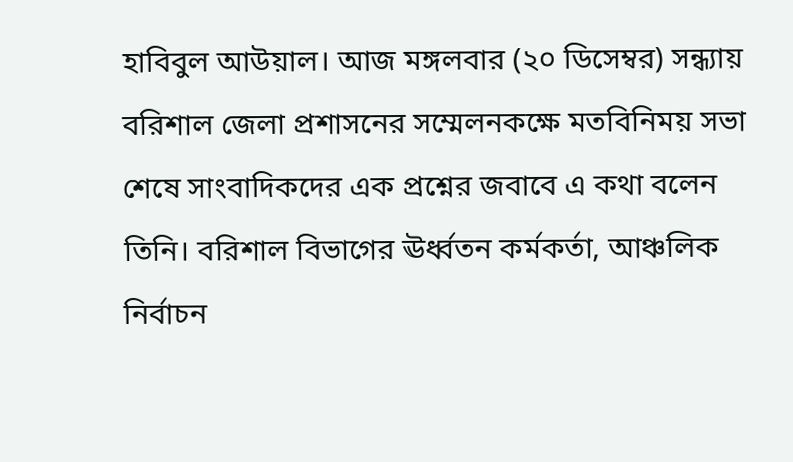হাবিবুল আউয়াল। আজ মঙ্গলবার (২০ ডিসেম্বর) সন্ধ্যায় বরিশাল জেলা প্রশাসনের সম্মেলনকক্ষে মতবিনিময় সভা শেষে সাংবাদিকদের এক প্রশ্নের জবাবে এ কথা বলেন তিনি। বরিশাল বিভাগের ঊর্ধ্বতন কর্মকর্তা, আঞ্চলিক নির্বাচন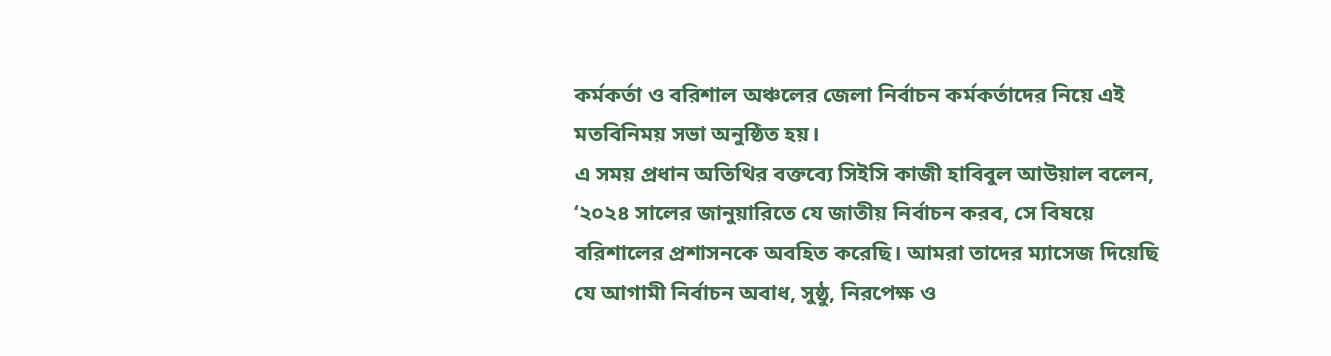কর্মকর্তা ও বরিশাল অঞ্চলের জেলা নির্বাচন কর্মকর্তাদের নিয়ে এই মতবিনিময় সভা অনুষ্ঠিত হয়।
এ সময় প্রধান অতিথির বক্তব্যে সিইসি কাজী হাবিবুল আউয়াল বলেন, ‘২০২৪ সালের জানুয়ারিতে যে জাতীয় নির্বাচন করব, সে বিষয়ে বরিশালের প্রশাসনকে অবহিত করেছি। আমরা তাদের ম্যাসেজ দিয়েছি যে আগামী নির্বাচন অবাধ, সুষ্ঠু, নিরপেক্ষ ও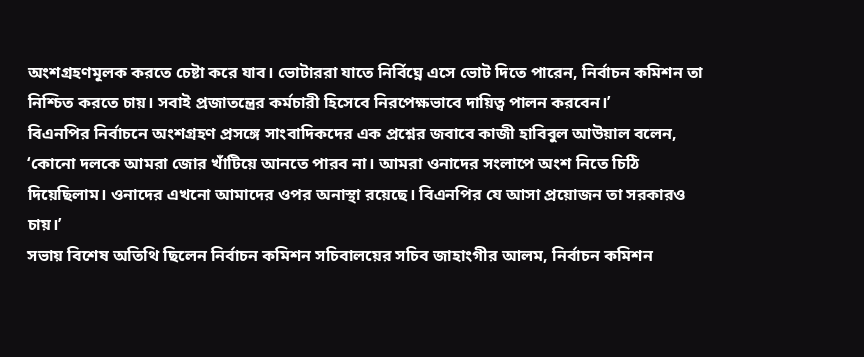অংশগ্রহণমূলক করতে চেষ্টা করে যাব। ভোটাররা যাতে নির্বিঘ্নে এসে ভোট দিতে পারেন, নির্বাচন কমিশন তা নিশ্চিত করতে চায়। সবাই প্রজাতন্ত্রের কর্মচারী হিসেবে নিরপেক্ষভাবে দায়িত্ব পালন করবেন।’
বিএনপির নির্বাচনে অংশগ্রহণ প্রসঙ্গে সাংবাদিকদের এক প্রশ্নের জবাবে কাজী হাবিবুল আউয়াল বলেন, ‘কোনো দলকে আমরা জোর খাঁটিয়ে আনতে পারব না। আমরা ওনাদের সংলাপে অংশ নিতে চিঠি দিয়েছিলাম। ওনাদের এখনো আমাদের ওপর অনাস্থা রয়েছে। বিএনপির যে আসা প্রয়োজন তা সরকারও চায়।’
সভায় বিশেষ অতিথি ছিলেন নির্বাচন কমিশন সচিবালয়ের সচিব জাহাংগীর আলম, নির্বাচন কমিশন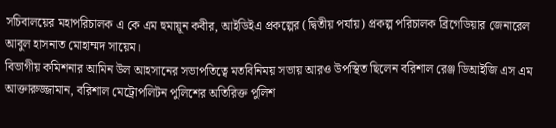সচিবালয়ের মহাপরিচালক এ কে এম হুমায়ূন কবীর, আইডিইএ প্রকল্পের (দ্বিতীয় পর্যায়) প্রকল্প পরিচালক ব্রিগেডিয়ার জেনারেল আবুল হাসনাত মোহাম্মদ সায়েম।
বিভাগীয় কমিশনার আমিন উল আহসানের সভাপতিত্বে মতবিনিময় সভায় আরও উপস্থিত ছিলেন বরিশাল রেঞ্জ ডিআইজি এস এম আক্তারুজ্জামান, বরিশাল মেট্রোপলিটন পুলিশের অতিরিক্ত পুলিশ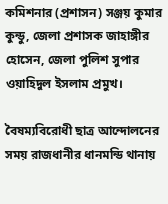কমিশনার (প্রশাসন) সঞ্জয় কুমার কুন্ডু, জেলা প্রশাসক জাহাঙ্গীর হোসেন, জেলা পুলিশ সুপার ওয়াহিদুল ইসলাম প্রমুখ।

বৈষম্যবিরোধী ছাত্র আন্দোলনের সময় রাজধানীর ধানমন্ডি থানায়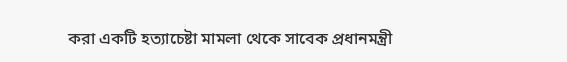করা একটি হত্যাচেষ্টা মামলা থেকে সাবেক প্রধানমন্ত্রী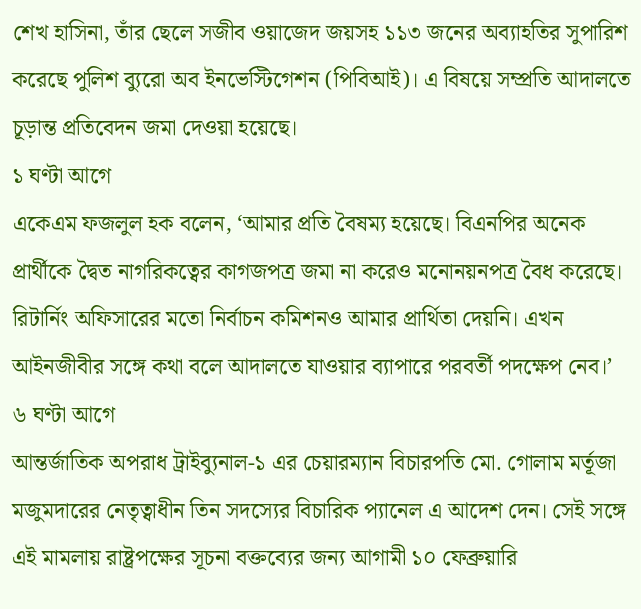শেখ হাসিনা, তাঁর ছেলে সজীব ওয়াজেদ জয়সহ ১১৩ জনের অব্যাহতির সুপারিশ করেছে পুলিশ ব্যুরো অব ইনভেস্টিগেশন (পিবিআই)। এ বিষয়ে সম্প্রতি আদালতে চূড়ান্ত প্রতিবেদন জমা দেওয়া হয়েছে।
১ ঘণ্টা আগে
একেএম ফজলুল হক বলেন, ‘আমার প্রতি বৈষম্য হয়েছে। বিএনপির অনেক প্রার্থীকে দ্বৈত নাগরিকত্বের কাগজপত্র জমা না করেও মনোনয়নপত্র বৈধ করেছে। রিটার্নিং অফিসারের মতো নির্বাচন কমিশনও আমার প্রার্থিতা দেয়নি। এখন আইনজীবীর সঙ্গে কথা বলে আদালতে যাওয়ার ব্যাপারে পরবর্তী পদক্ষেপ নেব।’
৬ ঘণ্টা আগে
আন্তর্জাতিক অপরাধ ট্রাইব্যুনাল-১ এর চেয়ারম্যান বিচারপতি মো. গোলাম মর্তূজা মজুমদারের নেতৃত্বাধীন তিন সদস্যের বিচারিক প্যানেল এ আদেশ দেন। সেই সঙ্গে এই মামলায় রাষ্ট্রপক্ষের সূচনা বক্তব্যের জন্য আগামী ১০ ফেব্রুয়ারি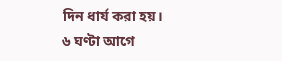দিন ধার্য করা হয়।
৬ ঘণ্টা আগে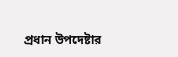প্রধান উপদেষ্টার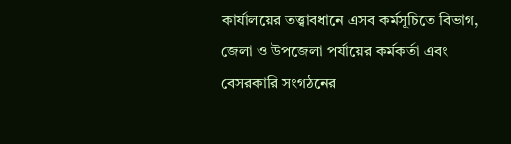কার্যালয়ের তত্ত্বাবধানে এসব কর্মসূচিতে বিভাগ, জেলা ও উপজেলা পর্যায়ের কর্মকর্তা এবং বেসরকারি সংগঠনের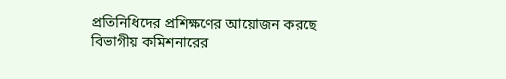প্রতিনিধিদের প্রশিক্ষণের আয়োজন করছে বিভাগীয় কমিশনারের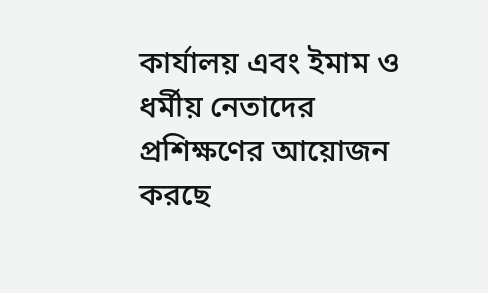কার্যালয় এবং ইমাম ও ধর্মীয় নেতাদের প্রশিক্ষণের আয়োজন করছে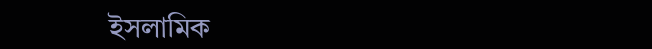ইসলামিক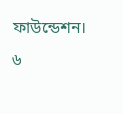ফাউন্ডেশন।
৬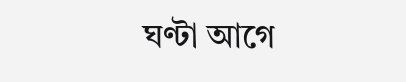ঘণ্টা আগে